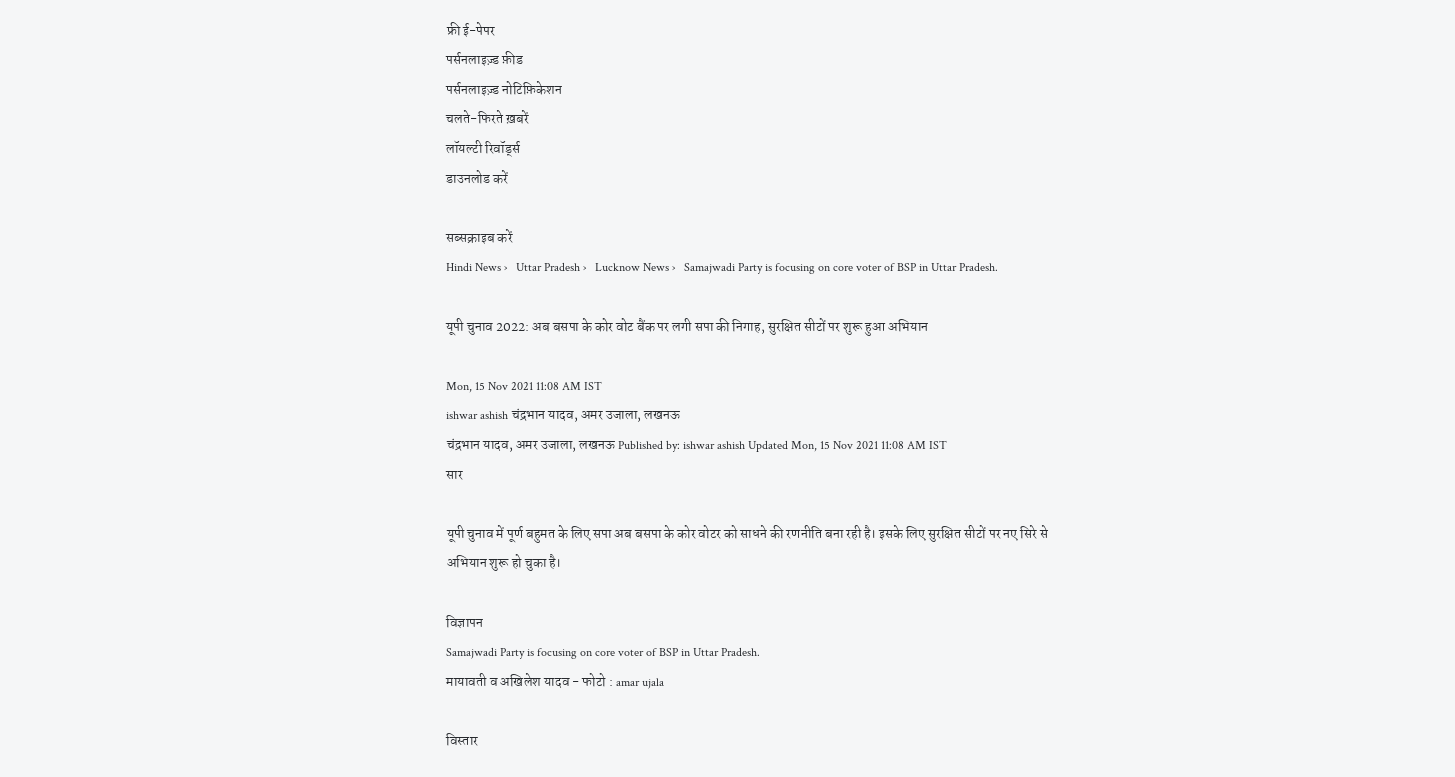फ्री ई-पेपर
पर्सनलाइज़्ड फ़ीड
पर्सनलाइज़्ड नोटिफ़िकेशन
चलते-फिरते ख़बरें
लॉयल्टी रिवॉर्ड्स
डाउनलोड करें

सब्सक्राइब करें
Hindi News ›   Uttar Pradesh ›   Lucknow News ›   Samajwadi Party is focusing on core voter of BSP in Uttar Pradesh.

यूपी चुनाव 2022: अब बसपा के कोर वोट बैंक पर लगी सपा की निगाह, सुरक्षित सीटों पर शुरू हुआ अभियान

Mon, 15 Nov 2021 11:08 AM IST
ishwar ashish चंद्रभान यादव, अमर उजाला, लखनऊ
चंद्रभान यादव, अमर उजाला, लखनऊ Published by: ishwar ashish Updated Mon, 15 Nov 2021 11:08 AM IST
सार

यूपी चुनाव में पूर्ण बहुमत के लिए सपा अब बसपा के कोर वोटर को साधने की रणनीति बना रही है। इसके लिए सुरक्षित सीटों पर नए सिरे से अभियान शुरू हो चुका है।

विज्ञापन
Samajwadi Party is focusing on core voter of BSP in Uttar Pradesh.
मायावती व अखिलेश यादव - फोटो : amar ujala

विस्तार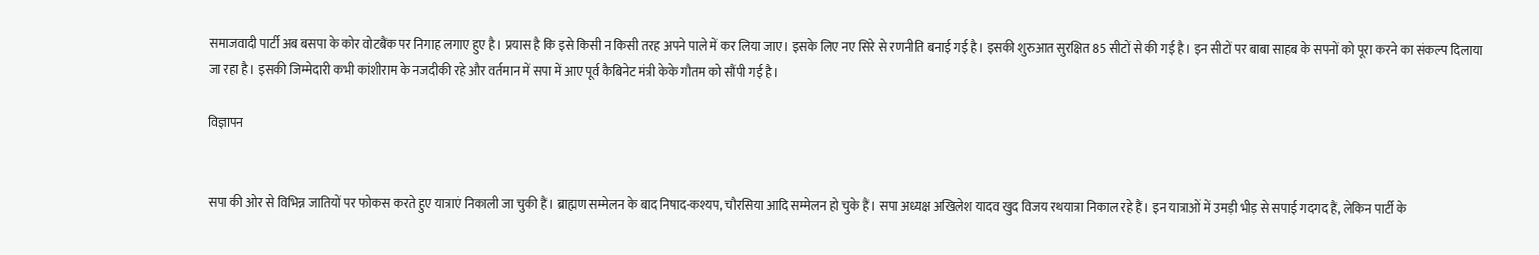समाजवादी पार्टी अब बसपा के कोर वोटबैंक पर निगाह लगाए हुए है। प्रयास है कि इसे किसी न किसी तरह अपने पाले में कर लिया जाए। इसके लिए नए सिरे से रणनीति बनाई गई है। इसकी शुरुआत सुरक्षित 85 सीटों से की गई है। इन सीटों पर बाबा साहब के सपनों को पूरा करने का संकल्प दिलाया जा रहा है। इसकी जिम्मेदारी कभी कांशीराम के नजदीकी रहे और वर्तमान में सपा में आए पूर्व कैबिनेट मंत्री केके गौतम को सौंपी गई है।

विज्ञापन


सपा की ओर से विभिन्न जातियों पर फोकस करते हुए यात्राएं निकाली जा चुकी हैं। ब्राह्मण सम्मेलन के बाद निषाद-कश्यप, चौरसिया आदि सम्मेलन हो चुके हैं। सपा अध्यक्ष अखिलेश यादव खुद विजय रथयात्रा निकाल रहे हैं। इन यात्राओं में उमड़ी भीड़ से सपाई गदगद हैं, लेकिन पार्टी के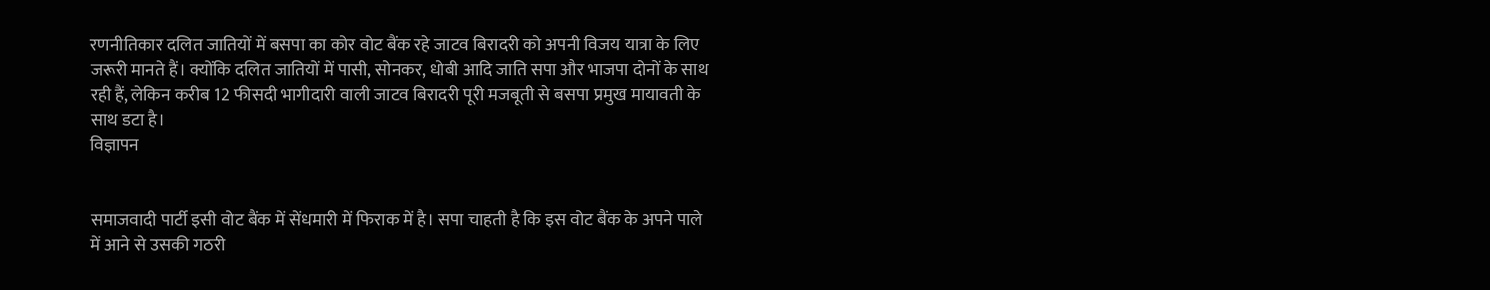रणनीतिकार दलित जातियों में बसपा का कोर वोट बैंक रहे जाटव बिरादरी को अपनी विजय यात्रा के लिए जरूरी मानते हैं। क्योंकि दलित जातियों में पासी, सोनकर, धोबी आदि जाति सपा और भाजपा दोनों के साथ रही हैं, लेकिन करीब 12 फीसदी भागीदारी वाली जाटव बिरादरी पूरी मजबूती से बसपा प्रमुख मायावती के साथ डटा है।
विज्ञापन


समाजवादी पार्टी इसी वोट बैंक में सेंधमारी में फिराक में है। सपा चाहती है कि इस वोट बैंक के अपने पाले में आने से उसकी गठरी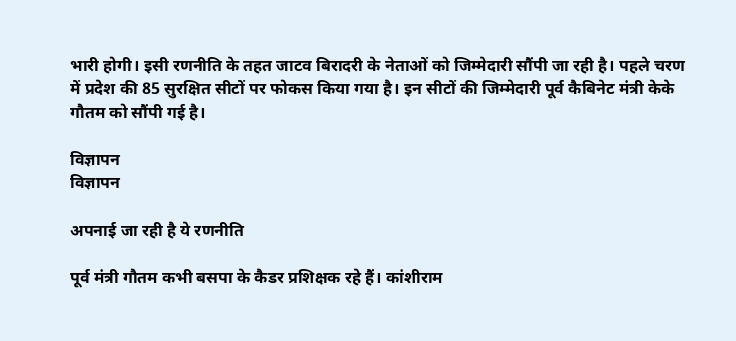भारी होगी। इसी रणनीति के तहत जाटव बिरादरी के नेताओं को जिम्मेदारी सौंपी जा रही है। पहले चरण में प्रदेश की 85 सुरक्षित सीटों पर फोकस किया गया है। इन सीटों की जिम्मेदारी पूर्व कैबिनेट मंत्री केके गौतम को सौंपी गई है।

विज्ञापन
विज्ञापन

अपनाई जा रही है ये रणनीति

पूर्व मंत्री गौतम कभी बसपा के कैडर प्रशिक्षक रहे हैं। कांशीराम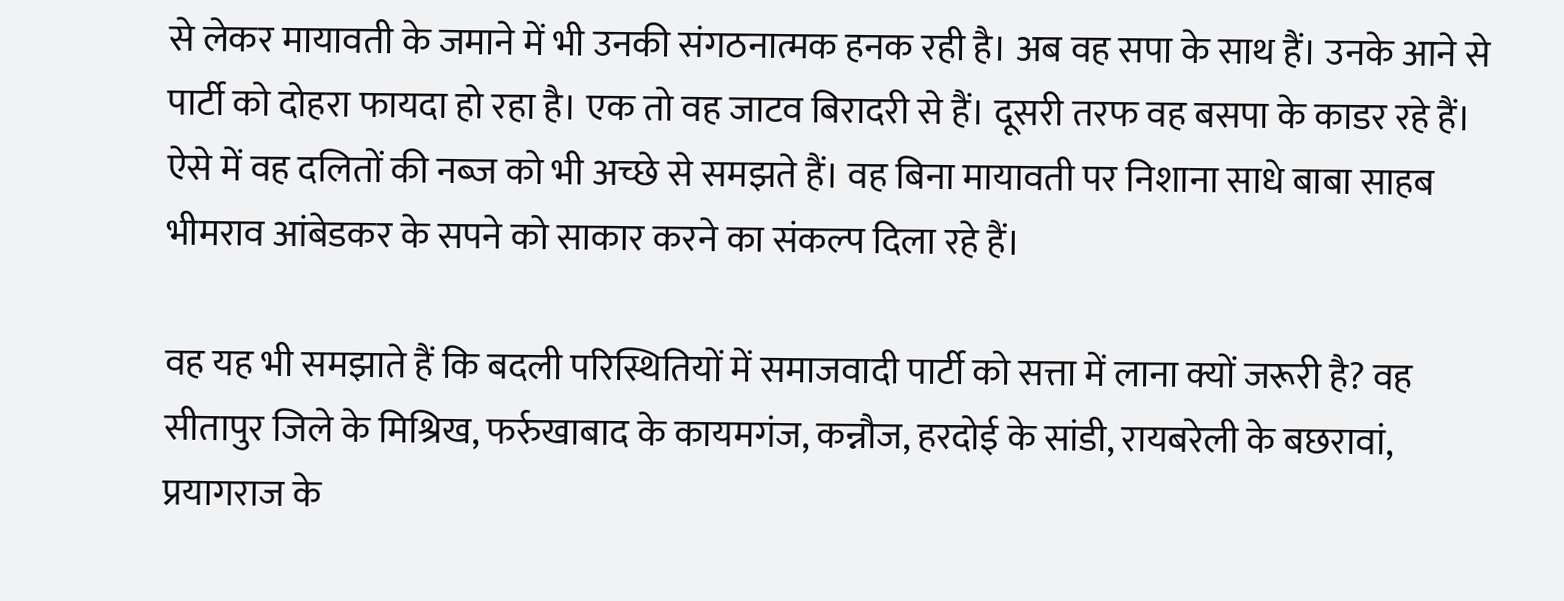से लेकर मायावती के जमाने में भी उनकी संगठनात्मक हनक रही है। अब वह सपा के साथ हैं। उनके आने से पार्टी को दोहरा फायदा हो रहा है। एक तो वह जाटव बिरादरी से हैं। दूसरी तरफ वह बसपा के काडर रहे हैं। ऐसे में वह दलितों की नब्ज को भी अच्छे से समझते हैं। वह बिना मायावती पर निशाना साधे बाबा साहब भीमराव आंबेडकर के सपने को साकार करने का संकल्प दिला रहे हैं।

वह यह भी समझाते हैं कि बदली परिस्थितियों में समाजवादी पार्टी को सत्ता में लाना क्यों जरूरी है? वह सीतापुर जिले के मिश्रिख, फर्रुखाबाद के कायमगंज, कन्नौज, हरदोई के सांडी, रायबरेली के बछरावां, प्रयागराज के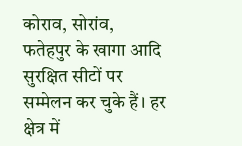कोराव, सोरांव, फतेहपुर के खागा आदि सुरक्षित सीटों पर सम्मेलन कर चुके हैं। हर क्षेत्र में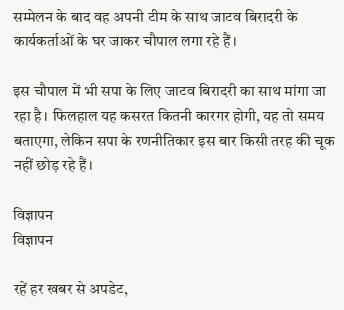सम्मेलन के बाद वह अपनी टीम के साथ जाटव बिरादरी के कार्यकर्ताओं के घर जाकर चौपाल लगा रहे हैं।

इस चौपाल में भी सपा के लिए जाटव बिरादरी का साथ मांगा जा रहा है। फिलहाल यह कसरत कितनी कारगर होगी, यह तो समय बताएगा, लेकिन सपा के रणनीतिकार इस बार किसी तरह की चूक नहीं छोड़ रहे हैं।

विज्ञापन
विज्ञापन

रहें हर खबर से अपडेट,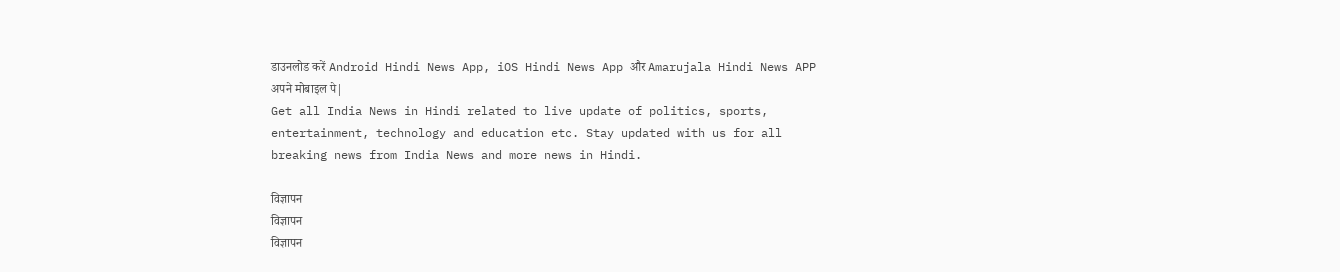डाउनलोड करें Android Hindi News App, iOS Hindi News App और Amarujala Hindi News APP अपने मोबाइल पे|
Get all India News in Hindi related to live update of politics, sports, entertainment, technology and education etc. Stay updated with us for all breaking news from India News and more news in Hindi.

विज्ञापन
विज्ञापन
विज्ञापन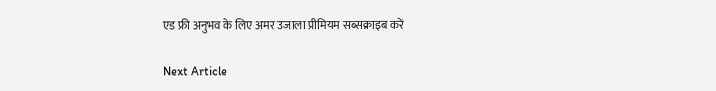एड फ्री अनुभव के लिए अमर उजाला प्रीमियम सब्सक्राइब करें

Next Article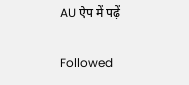AU ऐप में पढ़ें

Followed